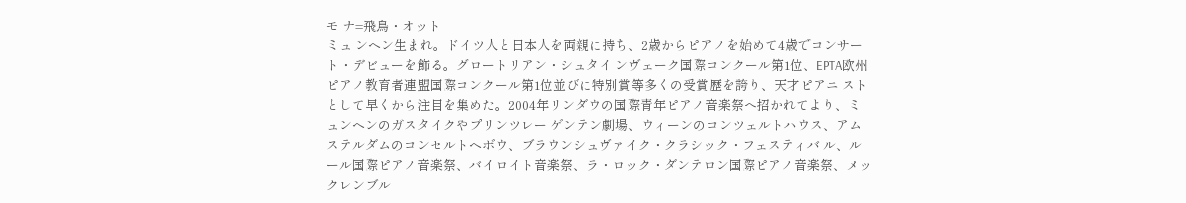モ ナ=飛鳥・オット
ミュ ンヘン生まれ。ドイツ人と日本人を両親に持ち、2歳からピアノを始めて4歳でコンサート・デビューを飾る。グロートリアン・シュタイ ンヴェーク国際コンクール第1位、EPTA欧州ピアノ教育者連盟国際コンクール第1位並びに特別賞等多くの受賞歴を誇り、天才ピアニ ストとして早くから注目を集めた。2004年リンダウの国際青年ピアノ音楽祭へ招かれてより、ミュンヘンのガスタイクやプリンツレー ゲンテン劇場、ウィーンのコンツェルトハウス、アムステルダムのコンセルトヘボウ、ブラウンシュヴァイク・クラシック・フェスティバ ル、ルール国際ピアノ音楽祭、バイロイト音楽祭、ラ・ロック・ダンテロン国際ピアノ音楽祭、メックレンブル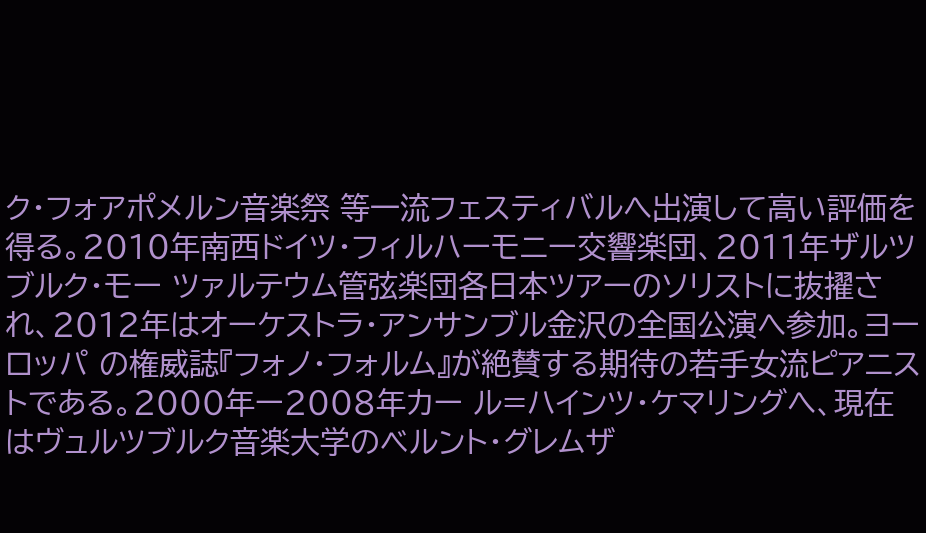ク・フォアポメルン音楽祭 等一流フェスティバルへ出演して高い評価を得る。2010年南西ドイツ・フィルハーモニー交響楽団、2011年ザルツブルク・モー ツァルテウム管弦楽団各日本ツアーのソリストに抜擢され、2012年はオーケストラ・アンサンブル金沢の全国公演へ参加。ヨーロッパ の権威誌『フォノ・フォルム』が絶賛する期待の若手女流ピアニストである。2000年ー2008年カー ル=ハインツ・ケマリングへ、現在はヴュルツブルク音楽大学のベルント・グレムザ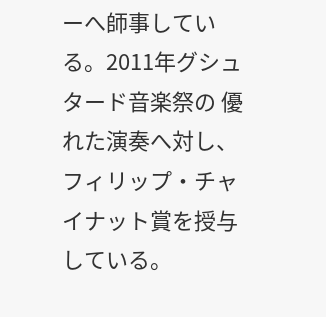ーへ師事している。2011年グシュタード音楽祭の 優れた演奏へ対し、フィリップ・チャイナット賞を授与している。